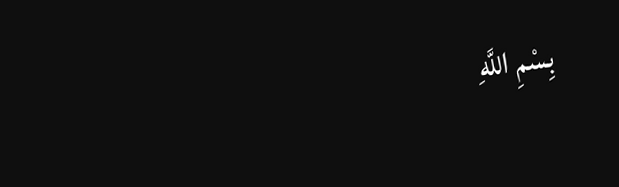بِسْمِ اللَّهِ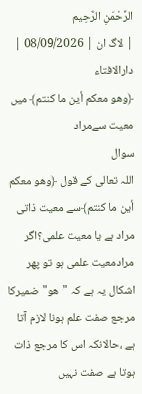الرَّحْمَنِ الرَّحِيم
| لاگ ان | 08/09/2026 |
دارالافتاء
﴿وهو معكم أين ما كنتم﴾ میں معیت سےمراد
سوال
اللہ تعالی کے قول ﴿وهو معكم أين ما كنتم﴾سے معیت ذاتی مراد ہے یا معیت علمی؟اگر مرادمعیت علمی ہو تو پھر اشکال یہ ہے کہ "هو"ضمیرکا مرجع صفت علم ہونا لازم آتا ہے ،حالانکہ اس کا مرجع ذات ہوتا ہے صفت نہیں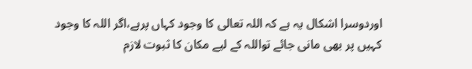اوردوسرا اشکال یہ ہے کہ اللہ تعالی کا وجود کہاں پرہے،اگر اللہ کا وجود کہیں پر بھی مانی جائے تواللہ کے لیے مکان کا ثبوت لازم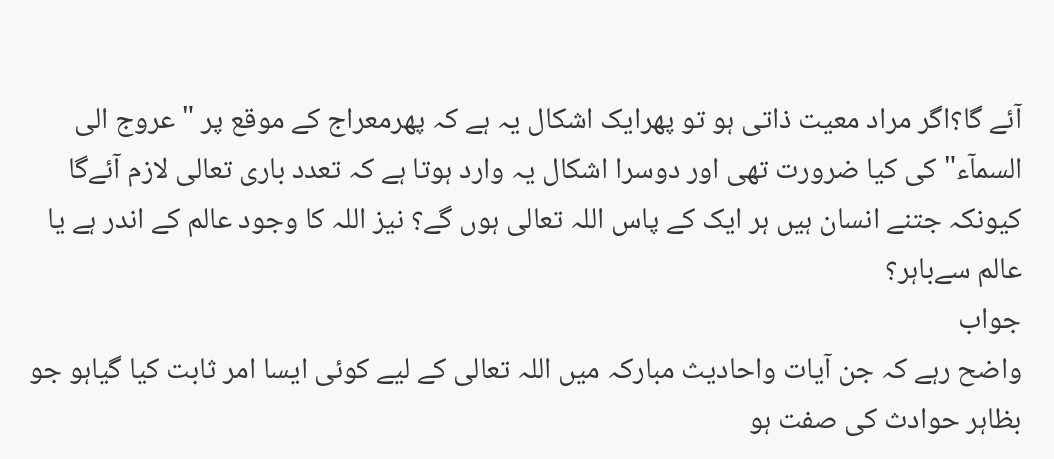آئے گا؟اگر مراد معیت ذاتی ہو تو پھرایک اشکال یہ ہے کہ پھرمعراج کے موقع پر "عروج الی السمآء"کی کیا ضرورت تھی اور دوسرا اشکال یہ وارد ہوتا ہے کہ تعدد باری تعالی لازم آئےگا کیونکہ جتنے انسان ہیں ہر ایک کے پاس اللہ تعالی ہوں گے؟ نیز اللہ کا وجود عالم کے اندر ہے یا عالم سےباہر؟
جواب
واضح رہے کہ جن آیات واحادیث مبارکہ میں اللہ تعالی کے لیے کوئی ایسا امر ثابت کیا گیاہو جو بظاہر حوادث کی صفت ہو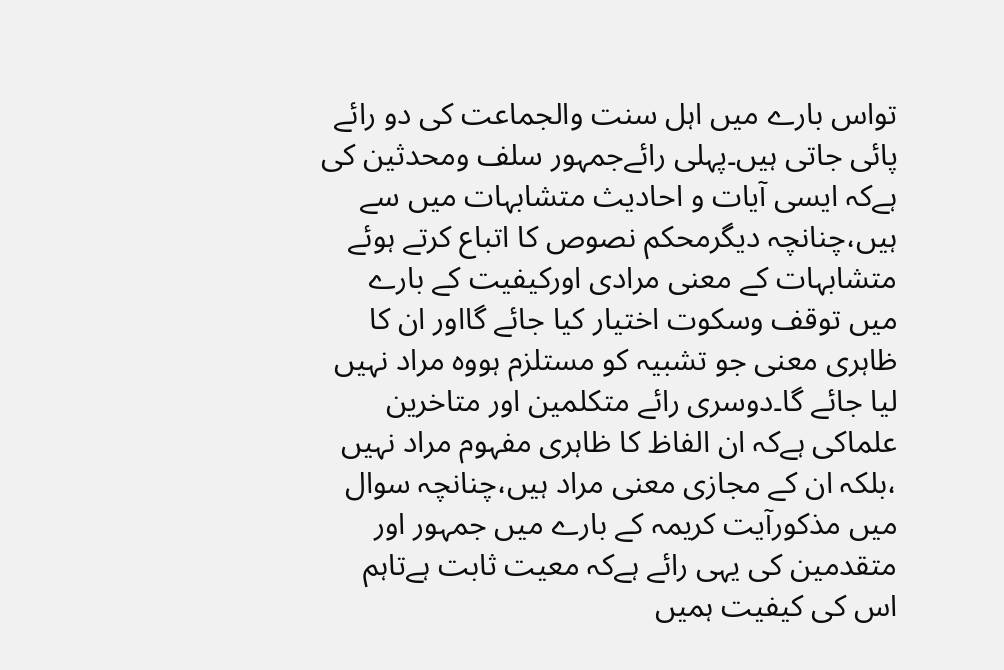تواس بارے میں اہل سنت والجماعت کی دو رائے پائی جاتی ہیں۔پہلی رائےجمہور سلف ومحدثین کی ہےکہ ایسی آیات و احادیث متشابہات میں سے ہیں،چنانچہ دیگرمحکم نصوص کا اتباع کرتے ہوئے متشابہات کے معنی مرادی اورکیفیت کے بارے میں توقف وسکوت اختیار کیا جائے گااور ان کا ظاہری معنی جو تشبیہ کو مستلزم ہووہ مراد نہیں لیا جائے گا۔دوسری رائے متکلمین اور متاخرین علماکی ہےکہ ان الفاظ کا ظاہری مفہوم مراد نہیں ،بلکہ ان کے مجازی معنی مراد ہیں،چنانچہ سوال میں مذکورآیت کریمہ کے بارے میں جمہور اور متقدمین کی یہی رائے ہےکہ معیت ثابت ہےتاہم اس کی کیفیت ہمیں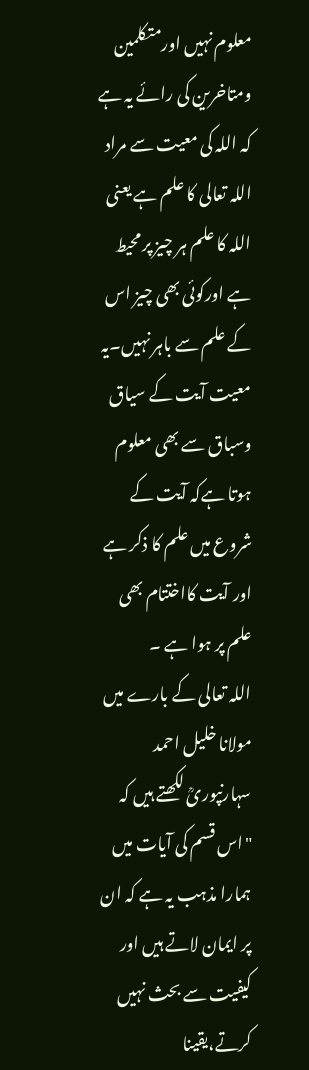معلوم نہیں اورمتکلمین ومتاخرین کی رائے یہ ہے کہ اللہ کی معیت سے مراد اللہ تعالی کا علم ہے یعنی اللہ کا علم ہر چیز پر محیط ہے اورکوئی بھی چیز اس کے علم سے باہر نہیں۔یہ معیت آیت کے سیاق وسباق سے بھی معلوم ہوتا ہےکہ آیت کے شروع میں علم کا ذکر ہے اور آیت کااختتام بھی علم پر ہوا ہے ۔
اللہ تعالی کے بارے میں مولانا خلیل احمد سہارنپوریؒ لکھتے ہیں کہ "اس قسم کی آیات میں ہمارا مذہب یہ ہے کہ ان پر ایمان لاتے ہیں اور کیفیت سے بحث نہیں کرتے،یقینا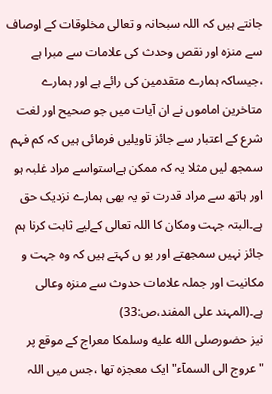جانتے ہیں کہ اللہ سبحانہ و تعالی مخلوقات کے اوصاف سے منزہ اور نقص وحدث کی علامات سے مبرا ہے ،جیساکہ ہمارے متقدمین کی رائے ہے اور ہمارے متاخرین اماموں نے ان آیات میں جو صحیح اور لغت شرع کے اعتبار سے جائز تاویلیں فرمائی ہیں کہ کم فہم سمجھ لیں مثلا یہ کہ ممکن ہےاستواسے مراد غلبہ ہو اور ہاتھ سے مراد قدرت تو یہ بھی ہمارے نزدیک حق ہے۔البتہ جہت ومکان کا اللہ تعالی کےلیے ثابت کرنا ہم جائز نہیں سمجھتے اور یو ں کہتے ہیں کہ وہ جہت و مکانیت اور جملہ علامات حدوث سے منزہ وعالی ہے۔(المہند علی المفند،ص:33)
نیز حضورصلى الله عليه وسلمکا معراج کے موقع پر "عروج الی السمآء"ایک معجزہ تھا ،جس میں اللہ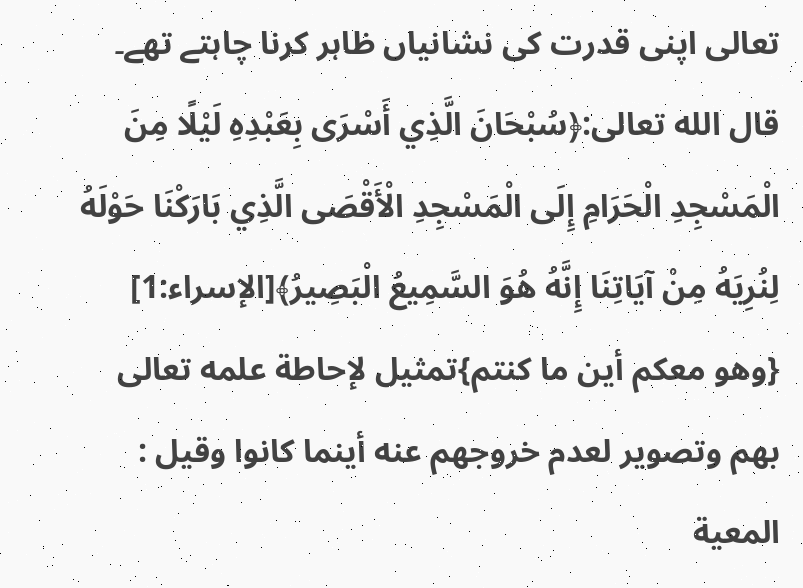تعالی اپنی قدرت کی نشانیاں ظاہر کرنا چاہتے تھے۔
قال الله تعالى:﴿سُبْحَانَ الَّذِي أَسْرَى بِعَبْدِهِ لَيْلًا مِنَ الْمَسْجِدِ الْحَرَامِ إِلَى الْمَسْجِدِ الْأَقْصَى الَّذِي بَارَكْنَا حَوْلَهُ لِنُرِيَهُ مِنْ آيَاتِنَا إِنَّهُ هُوَ السَّمِيعُ الْبَصِيرُ﴾[الإسراء:1]
{وهو معكم أين ما كنتم}تمثيل لإحاطة علمه تعالى بهم وتصوير لعدم خروجهم عنه أينما كانوا وقيل : المعية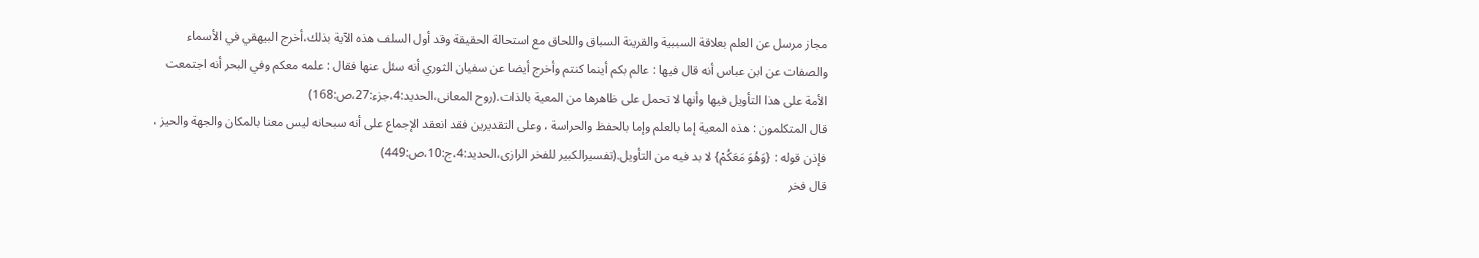مجاز مرسل عن العلم بعلاقة السببية والقرينة السباق واللحاق مع استحالة الحقيقة وقد أول السلف هذه الآية بذلك،أخرج البيهقي في الأسماء والصفات عن ابن عباس أنه قال فيها : عالم بكم أينما كنتم وأخرج أيضا عن سفيان الثوري أنه سئل عنها فقال : علمه معكم وفي البحر أنه اجتمعت الأمة على هذا التأويل فيها وأنها لا تحمل على ظاهرها من المعية بالذات.(روح المعانی،الحديد:4،جزء:27،ص:168)
قال المتكلمون : هذه المعية إما بالعلم وإما بالحفظ والحراسة ، وعلى التقديرين فقد انعقد الإجماع على أنه سبحانه ليس معنا بالمكان والجهة والحيز ، فإذن قوله : {وَهُوَ مَعَكُمْ} لا بد فيه من التأويل.(تفسیرالكبير للفخر الرازی،الحديد:4،ج:10،ص:449)
قال فخر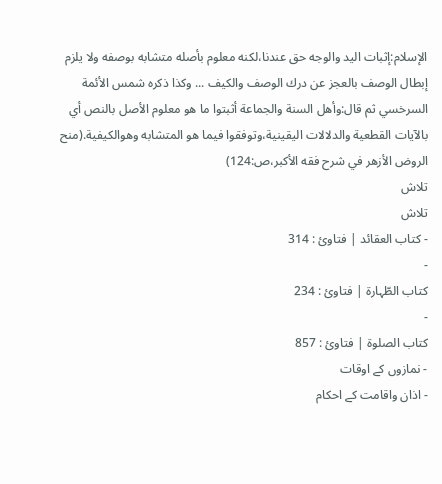الإسلام:إثبات اليد والوجه حق عندنا،لكنه معلوم بأصله متشابه بوصفه ولا يلزم إبطال الوصف بالعجز عن درك الوصف والكيف ... وكذا ذكره شمس الأئمة السرخسي ثم قال:وأهل السنة والجماعة أثبتوا ما هو معلوم الأصل بالنص أي بالآيات القطعية والدلالات اليقينية،وتوفقوا فيما هو المتشابه وهوالكيفية.(منح الروض الأزهر في شرح فقه الأكبر،ص:124)
تلاش
تلاش
- کتاب العقائد | فتاوئ : 314
-
کتاب الطّہارۃ | فتاوئ : 234
-
کتاب الصلوۃ | فتاوئ : 857
- نمازوں کے اوقات
- اذان واقامت کے احکام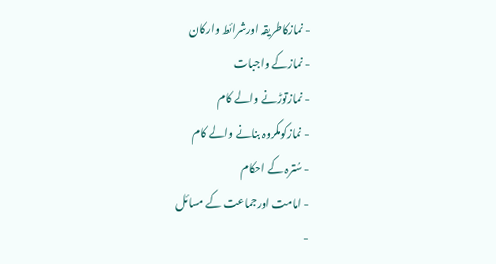- نمازکاطریقہ اورشرائط وارکان
- نمازکے واجبات
- نمازتوڑنے والے کام
- نمازکومکروہ بنانے والے کام
- سُترہ کے احکام
- امامت اورجماعت کے مسائل
-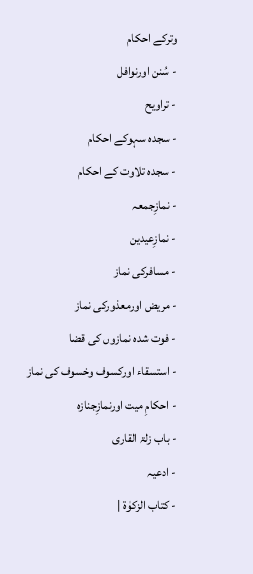وترکے احکام
- سُنن اورنوافل
- تراویح
- سجدہ سہوکے احکام
- سجدہ تلاوت کے احکام
- نمازِجمعہ
- نمازِعیدین
- مسافرکی نماز
- مریض اورمعذورکی نماز
- فوت شدہ نمازوں کی قضا
- استسقاء اورکسوف وخسوف کی نماز
- احکامِ میت اورنمازِجنازہ
- باب زلۃ القاری
- ادعیہ
- کتاب الزکوٰۃ |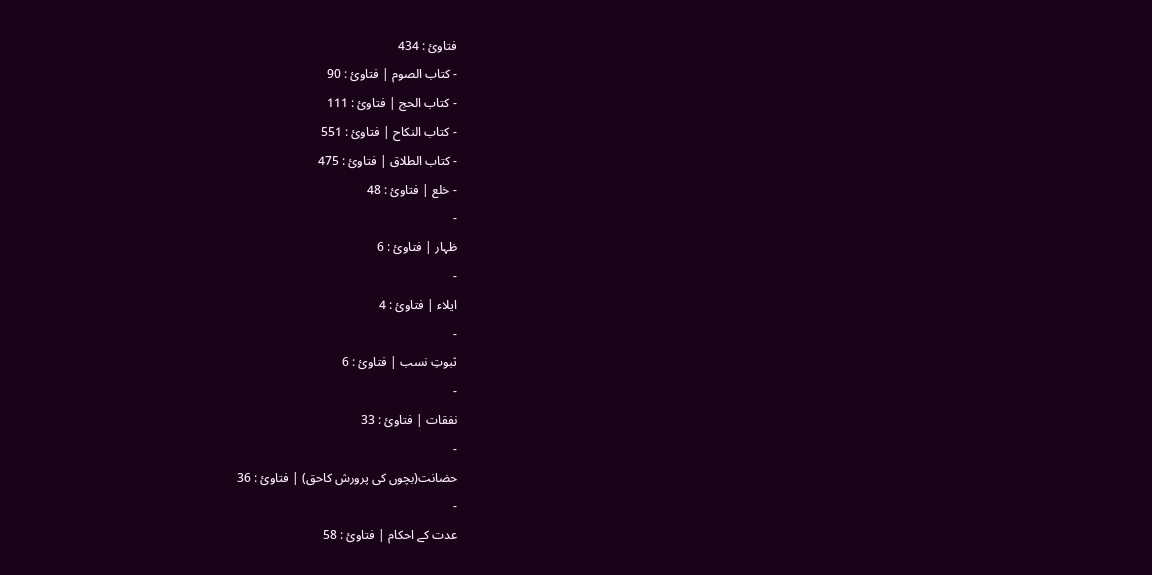فتاوئ : 434
- کتاب الصوم | فتاوئ : 90
- کتاب الحج | فتاوئ : 111
- کتاب النکاح | فتاوئ : 551
- کتاب الطلاق | فتاوئ : 475
- خلع | فتاوئ : 48
-
ظہار | فتاوئ : 6
-
ایلاء | فتاوئ : 4
-
ثبوتِ نسب | فتاوئ : 6
-
نفقات | فتاوئ : 33
-
حضانت(بچوں کی پرورش کاحق) | فتاوئ : 36
-
عدت کے احکام | فتاوئ : 58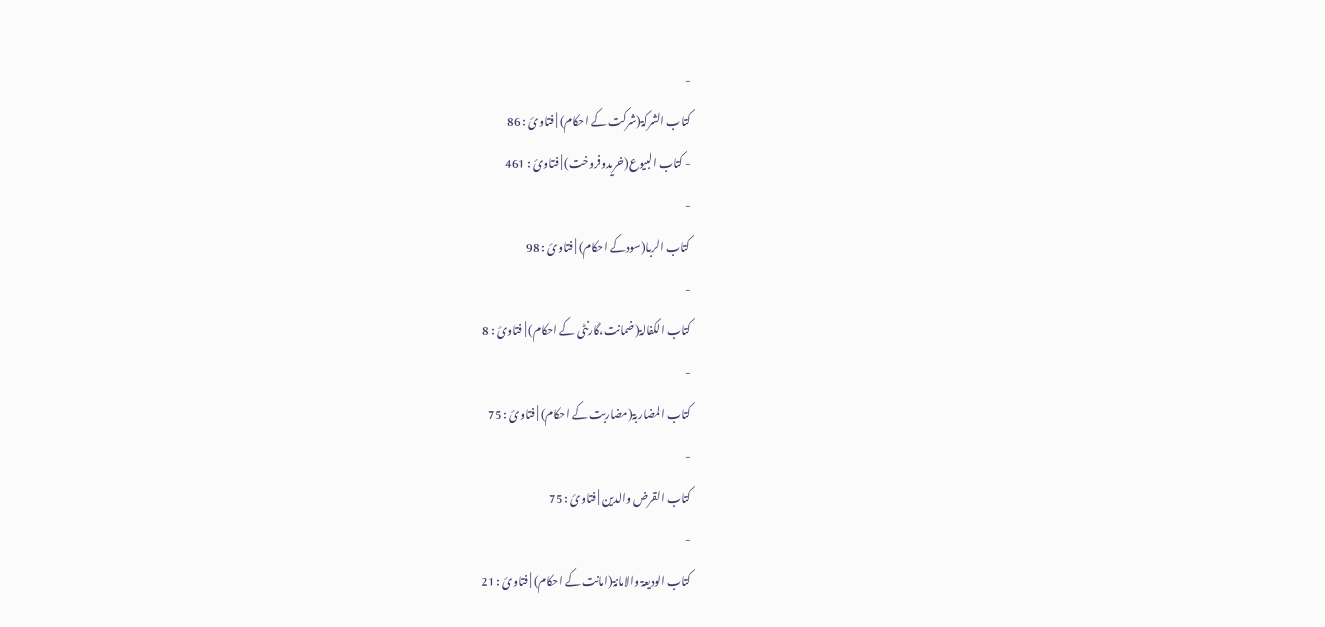-
کتاب الشرکۃ(شرکت کے احکام) | فتاوئ : 86
- کتاب البیوع(خریدوفروخت) | فتاوئ : 461
-
کتاب الربا(سودکے احکام) | فتاوئ : 98
-
کتاب الکفالۃ(ضمانت،گارنٹی کے احکام) | فتاوئ : 8
-
کتاب المضاربۃ(مضاربت کے احکام) | فتاوئ : 75
-
کتاب القرض والدین | فتاوئ : 75
-
کتاب الودیعۃ والامانۃ(امانت کے احکام) | فتاوئ : 21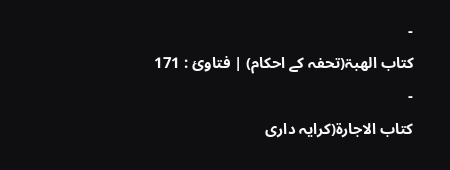-
کتاب الھبۃ(تحفہ کے احکام) | فتاوئ : 171
-
کتاب الاجارۃ(کرایہ داری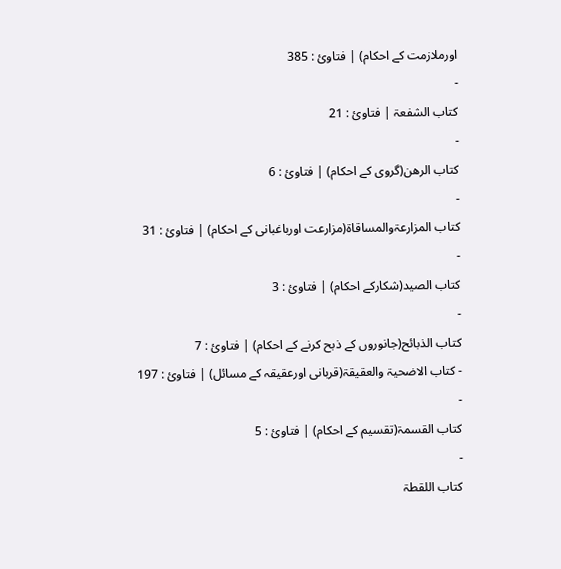اورملازمت کے احکام) | فتاوئ : 385
-
کتاب الشفعۃ | فتاوئ : 21
-
کتاب الرھن(گروی کے احکام) | فتاوئ : 6
-
کتاب المزارعۃوالمساقاۃ(مزارعت اورباغبانی کے احکام) | فتاوئ : 31
-
کتاب الصید(شکارکے احکام) | فتاوئ : 3
-
کتاب الذبائح(جانوروں کے ذبح کرنے کے احکام) | فتاوئ : 7
- کتاب الاضحیۃ والعقیقۃ(قربانی اورعقیقہ کے مسائل) | فتاوئ : 197
-
کتاب القسمۃ(تقسیم کے احکام) | فتاوئ : 5
-
کتاب اللقطۃ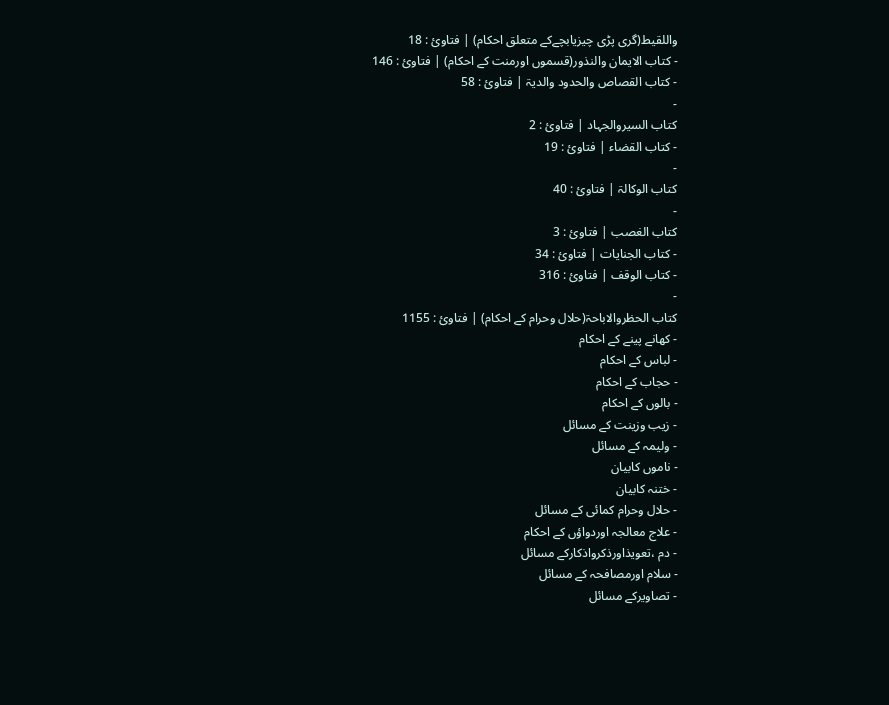واللقيط(گری پڑی چیزيابچےکے متعلق احکام) | فتاوئ : 18
- کتاب الایمان والنذور(قسموں اورمنت کے احکام) | فتاوئ : 146
- کتاب القصاص والحدود والدیۃ | فتاوئ : 58
-
کتاب السیروالجہاد | فتاوئ : 2
- کتاب القضاء | فتاوئ : 19
-
کتاب الوکالۃ | فتاوئ : 40
-
کتاب الغصب | فتاوئ : 3
- کتاب الجنایات | فتاوئ : 34
- کتاب الوقف | فتاوئ : 316
-
کتاب الحظروالاباحۃ(حلال وحرام کے احکام) | فتاوئ : 1155
- کھانے پینے کے احکام
- لباس کے احکام
- حجاب کے احکام
- بالوں کے احکام
- زیب وزینت کے مسائل
- ولیمہ کے مسائل
- ناموں کابیان
- ختنہ کابیان
- حلال وحرام کمائی کے مسائل
- علاج معالجہ اوردواؤں کے احکام
- دم ،تعویذاورذکرواذکارکے مسائل
- سلام اورمصافحہ کے مسائل
- تصاویرکے مسائل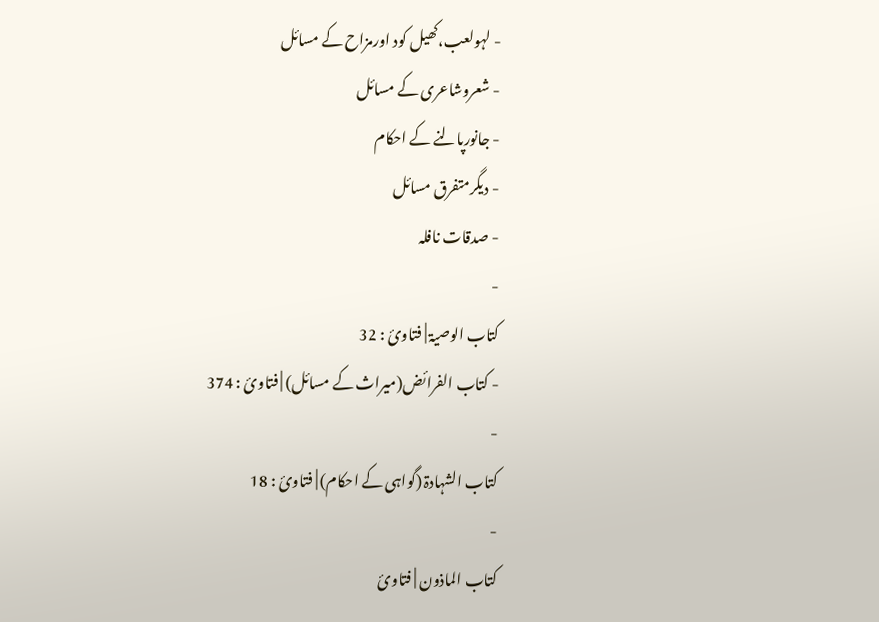- لہولعب،کھیل کود اورمزاح کے مسائل
- شعروشاعری کے مسائل
- جانورپالنے کے احکام
- دیگرمتفرق مسائل
- صدقات نافلہ
-
کتاب الوصیۃ | فتاوئ : 32
- کتاب الفرائض(میراث کے مسائل) | فتاوئ : 374
-
کتاب الشہادۃ (گواہی کے احکام) | فتاوئ : 18
-
کتاب الماذون | فتاوئ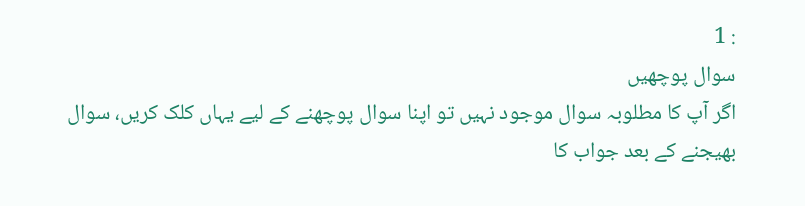: 1
سوال پوچھیں
اگر آپ کا مطلوبہ سوال موجود نہیں تو اپنا سوال پوچھنے کے لیے یہاں کلک کریں، سوال بھیجنے کے بعد جواب کا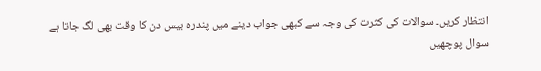انتظار کریں۔ سوالات کی کثرت کی وجہ سے کبھی جواب دینے میں پندرہ بیس دن کا وقت بھی لگ جاتا ہے
سوال پوچھیں